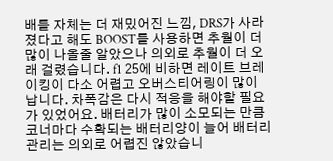배틀 자체는 더 재밌어진 느낌, DRS가 사라졌다고 해도 BOOST를 사용하면 추월이 더 많이 나올줄 알았으나 의외로 추월이 더 오래 걸렸습니다. f1 25에 비하면 레이트 브레이킹이 다소 어렵고 오버스티어링이 많이 납니다. 차폭감은 다시 적응을 해야할 필요가 있었어요. 배터리가 많이 소모되는 만큼 코너마다 수확되는 배터리양이 늘어 배터리 관리는 의외로 어렵진 않았습니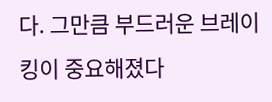다. 그만큼 부드러운 브레이킹이 중요해졌다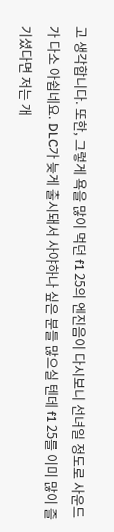고 생각합니다. 또한, 그렇게 욕을 많이 먹던 f1 25의 엔진음이 다시보니 선녀일 정도로 사운드가 다소 아쉽네요. DLC가 늦게 출시돼서 사야하나 싶은 분들 많으실 텐데 f1 25를 이미 많이 즐기셨다면 저는 개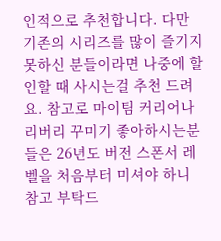인적으로 추천합니다. 다만 기존의 시리즈를 많이 즐기지 못하신 분들이라면 나중에 할인할 때 사시는걸 추천 드려요. 참고로 마이팀 커리어나 리버리 꾸미기 좋아하시는분들은 26년도 버전 스폰서 레벨을 처음부터 미셔야 하니 참고 부탁드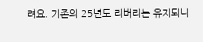려요. 기존의 25년도 리버리는 유지되니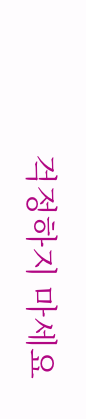걱정하지 마세요